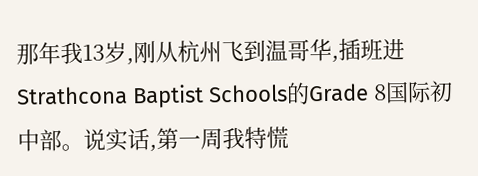那年我13岁,刚从杭州飞到温哥华,插班进Strathcona Baptist Schools的Grade 8国际初中部。说实话,第一周我特慌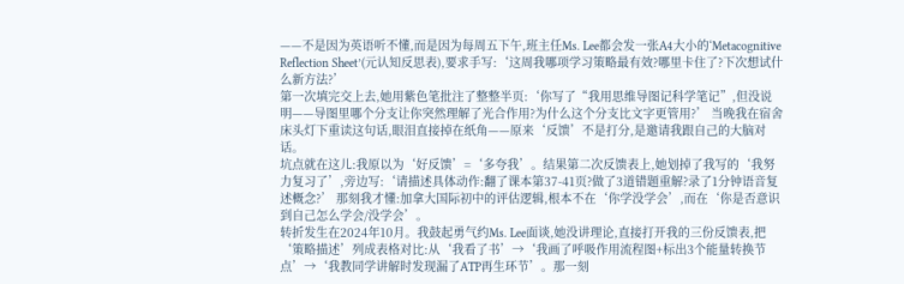——不是因为英语听不懂,而是因为每周五下午,班主任Ms. Lee都会发一张A4大小的‘Metacognitive Reflection Sheet’(元认知反思表),要求手写:‘这周我哪项学习策略最有效?哪里卡住了?下次想试什么新方法?’
第一次填完交上去,她用紫色笔批注了整整半页:‘你写了“我用思维导图记科学笔记”,但没说明——导图里哪个分支让你突然理解了光合作用?为什么这个分支比文字更管用?’ 当晚我在宿舍床头灯下重读这句话,眼泪直接掉在纸角——原来‘反馈’不是打分,是邀请我跟自己的大脑对话。
坑点就在这儿:我原以为‘好反馈’=‘多夸我’。结果第二次反馈表上,她划掉了我写的‘我努力复习了’,旁边写:‘请描述具体动作:翻了课本第37-41页?做了3道错题重解?录了1分钟语音复述概念?’ 那刻我才懂:加拿大国际初中的评估逻辑,根本不在‘你学没学会’,而在‘你是否意识到自己怎么学会/没学会’。
转折发生在2024年10月。我鼓起勇气约Ms. Lee面谈,她没讲理论,直接打开我的三份反馈表,把‘策略描述’列成表格对比:从‘我看了书’→‘我画了呼吸作用流程图+标出3个能量转换节点’→‘我教同学讲解时发现漏了ATP再生环节’。那一刻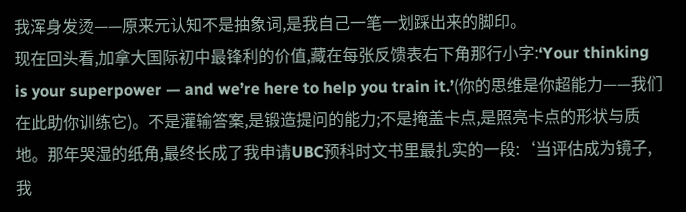我浑身发烫——原来元认知不是抽象词,是我自己一笔一划踩出来的脚印。
现在回头看,加拿大国际初中最锋利的价值,藏在每张反馈表右下角那行小字:‘Your thinking is your superpower — and we’re here to help you train it.’(你的思维是你超能力——我们在此助你训练它)。不是灌输答案,是锻造提问的能力;不是掩盖卡点,是照亮卡点的形状与质地。那年哭湿的纸角,最终长成了我申请UBC预科时文书里最扎实的一段:‘当评估成为镜子,我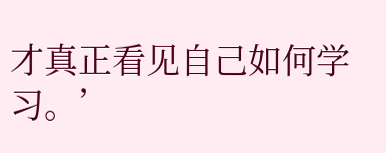才真正看见自己如何学习。’